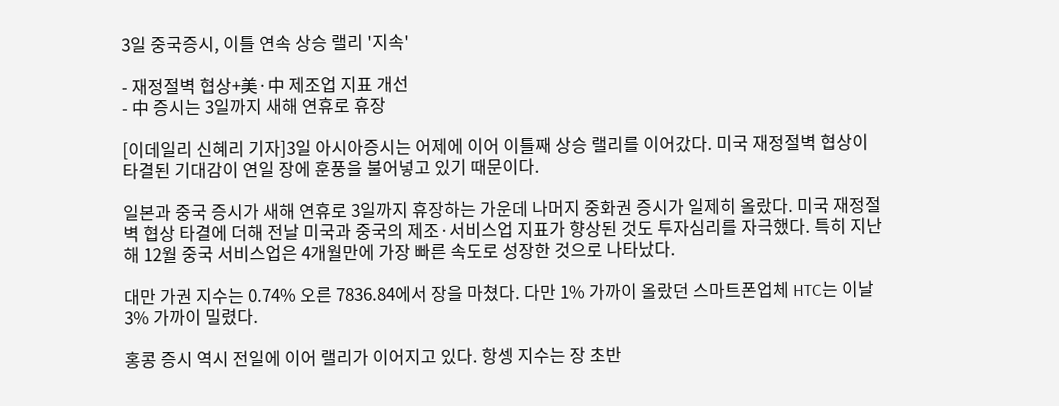3일 중국증시, 이틀 연속 상승 랠리 '지속'

- 재정절벽 협상+美·中 제조업 지표 개선
- 中 증시는 3일까지 새해 연휴로 휴장

[이데일리 신혜리 기자]3일 아시아증시는 어제에 이어 이틀째 상승 랠리를 이어갔다. 미국 재정절벽 협상이 타결된 기대감이 연일 장에 훈풍을 불어넣고 있기 때문이다.

일본과 중국 증시가 새해 연휴로 3일까지 휴장하는 가운데 나머지 중화권 증시가 일제히 올랐다. 미국 재정절벽 협상 타결에 더해 전날 미국과 중국의 제조·서비스업 지표가 향상된 것도 투자심리를 자극했다. 특히 지난해 12월 중국 서비스업은 4개월만에 가장 빠른 속도로 성장한 것으로 나타났다.

대만 가권 지수는 0.74% 오른 7836.84에서 장을 마쳤다. 다만 1% 가까이 올랐던 스마트폰업체 HTC는 이날 3% 가까이 밀렸다.

홍콩 증시 역시 전일에 이어 랠리가 이어지고 있다. 항셍 지수는 장 초반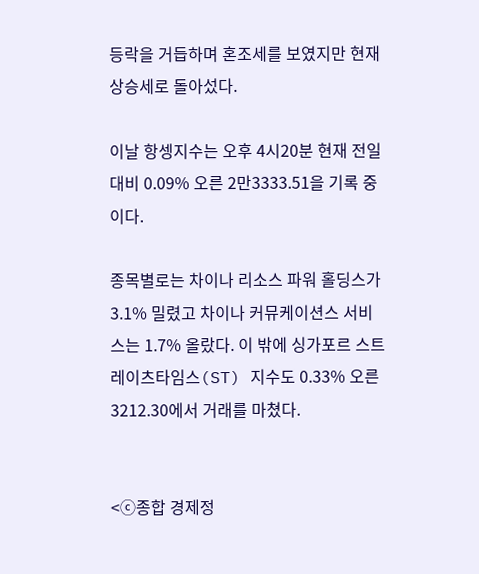등락을 거듭하며 혼조세를 보였지만 현재 상승세로 돌아섰다.

이날 항셍지수는 오후 4시20분 현재 전일대비 0.09% 오른 2만3333.51을 기록 중이다.

종목별로는 차이나 리소스 파워 홀딩스가 3.1% 밀렸고 차이나 커뮤케이션스 서비스는 1.7% 올랐다. 이 밖에 싱가포르 스트레이츠타임스(ST) 지수도 0.33% 오른 3212.30에서 거래를 마쳤다.


<ⓒ종합 경제정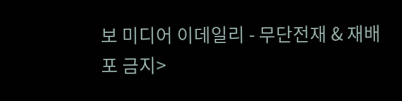보 미디어 이데일리 - 무단전재 & 재배포 금지>